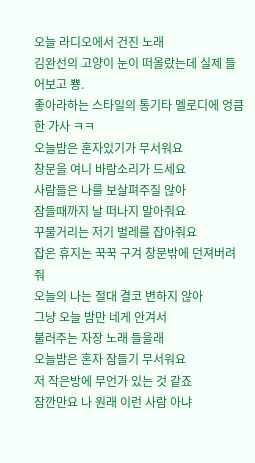오늘 라디오에서 건진 노래
김완선의 고양이 눈이 떠올랐는데 실제 들어보고 뿅.
좋아라하는 스타일의 통기타 멜로디에 엉큼한 가사 ㅋㅋ
오늘밤은 혼자있기가 무서워요
창문을 여니 바람소리가 드세요
사람들은 나를 보살펴주질 않아
잠들때까지 날 떠나지 말아줘요
꾸물거리는 저기 벌레를 잡아줘요
잡은 휴지는 꾹꾹 구겨 창문밖에 던져버려줘
오늘의 나는 절대 결코 변하지 않아
그냥 오늘 밤만 네게 안겨서
불러주는 자장 노래 들을래
오늘밤은 혼자 잠들기 무서워요
저 작은방에 무언가 있는 것 같죠
잠깐만요 나 원래 이런 사람 아냐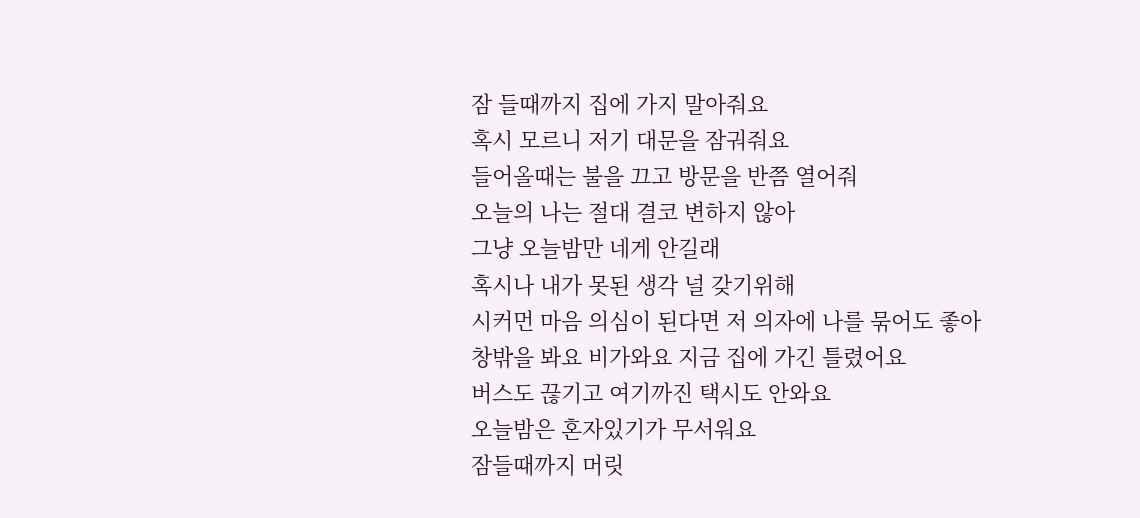잠 들때까지 집에 가지 말아줘요
혹시 모르니 저기 대문을 잠궈줘요
들어올때는 불을 끄고 방문을 반쯤 열어줘
오늘의 나는 절대 결코 변하지 않아
그냥 오늘밤만 네게 안길래
혹시나 내가 못된 생각 널 갖기위해
시커먼 마음 의심이 된다면 저 의자에 나를 묶어도 좋아
창밖을 봐요 비가와요 지금 집에 가긴 틀렸어요
버스도 끊기고 여기까진 택시도 안와요
오늘밤은 혼자있기가 무서워요
잠들때까지 머릿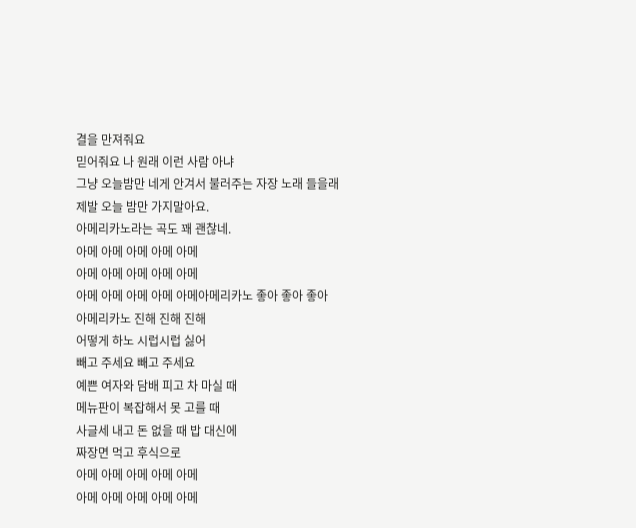결을 만져줘요
믿어줘요 나 원래 이런 사람 아냐
그냥 오늘밤만 네게 안겨서 불러주는 자장 노래 들을래
제발 오늘 밤만 가지말아요.
아메리카노라는 곡도 꽤 괜찮네.
아메 아메 아메 아메 아메
아메 아메 아메 아메 아메
아메 아메 아메 아메 아메아메리카노 좋아 좋아 좋아
아메리카노 진해 진해 진해
어떻게 하노 시럽시럽 싫어
빼고 주세요 빼고 주세요
예쁜 여자와 담배 피고 차 마실 때
메뉴판이 복잡해서 못 고를 때
사글세 내고 돈 없을 때 밥 대신에
짜장면 먹고 후식으로
아메 아메 아메 아메 아메
아메 아메 아메 아메 아메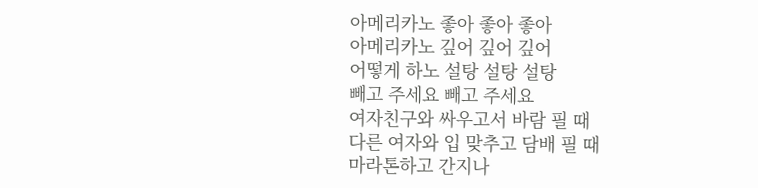아메리카노 좋아 좋아 좋아
아메리카노 깊어 깊어 깊어
어떻게 하노 설탕 설탕 설탕
빼고 주세요 빼고 주세요
여자친구와 싸우고서 바람 필 때
다른 여자와 입 맞추고 담배 필 때
마라톤하고 간지나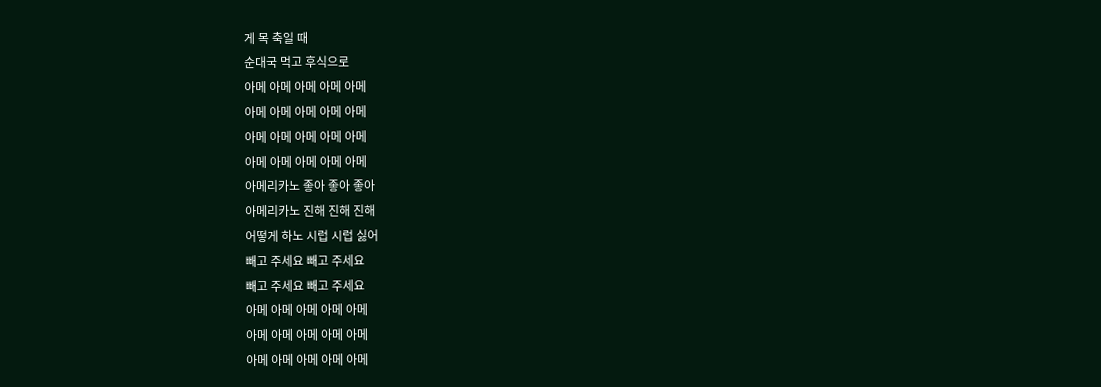게 목 축일 때
순대국 먹고 후식으로
아메 아메 아메 아메 아메
아메 아메 아메 아메 아메
아메 아메 아메 아메 아메
아메 아메 아메 아메 아메
아메리카노 좋아 좋아 좋아
아메리카노 진해 진해 진해
어떻게 하노 시럽 시럽 싫어
빼고 주세요 빼고 주세요
빼고 주세요 빼고 주세요
아메 아메 아메 아메 아메
아메 아메 아메 아메 아메
아메 아메 아메 아메 아메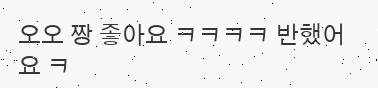오오 짱 좋아요 ㅋㅋㅋㅋ 반했어요 ㅋ